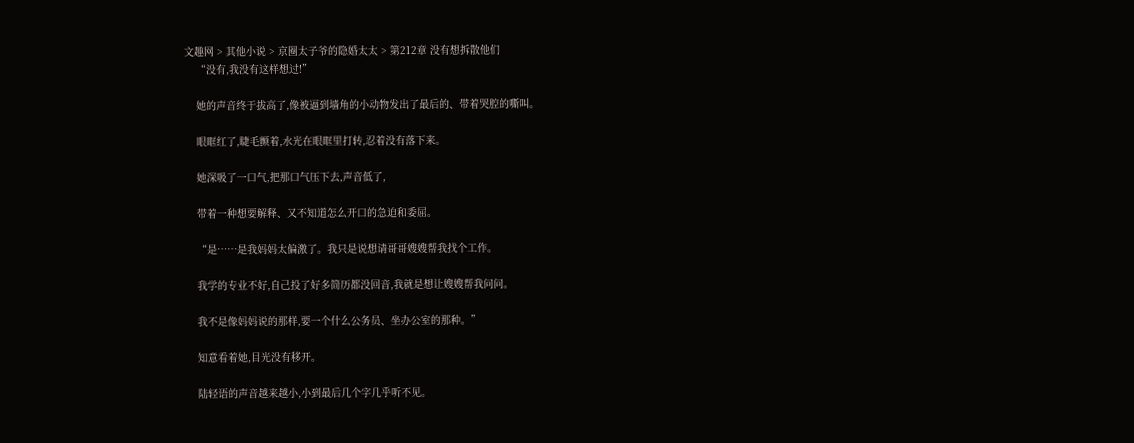文趣网 > 其他小说 > 京圈太子爷的隐婚太太 > 第212章 没有想拆散他们
    “没有,我没有这样想过!”

    她的声音终于拔高了,像被逼到墙角的小动物发出了最后的、带着哭腔的嘶叫。

    眼眶红了,睫毛颤着,水光在眼眶里打转,忍着没有落下来。

    她深吸了一口气,把那口气压下去,声音低了,

    带着一种想要解释、又不知道怎么开口的急迫和委屈。

    “是……是我妈妈太偏激了。我只是说想请哥哥嫂嫂帮我找个工作。

    我学的专业不好,自己投了好多简历都没回音,我就是想让嫂嫂帮我问问。

    我不是像妈妈说的那样,要一个什么公务员、坐办公室的那种。”

    知意看着她,目光没有移开。

    陆轻语的声音越来越小,小到最后几个字几乎听不见。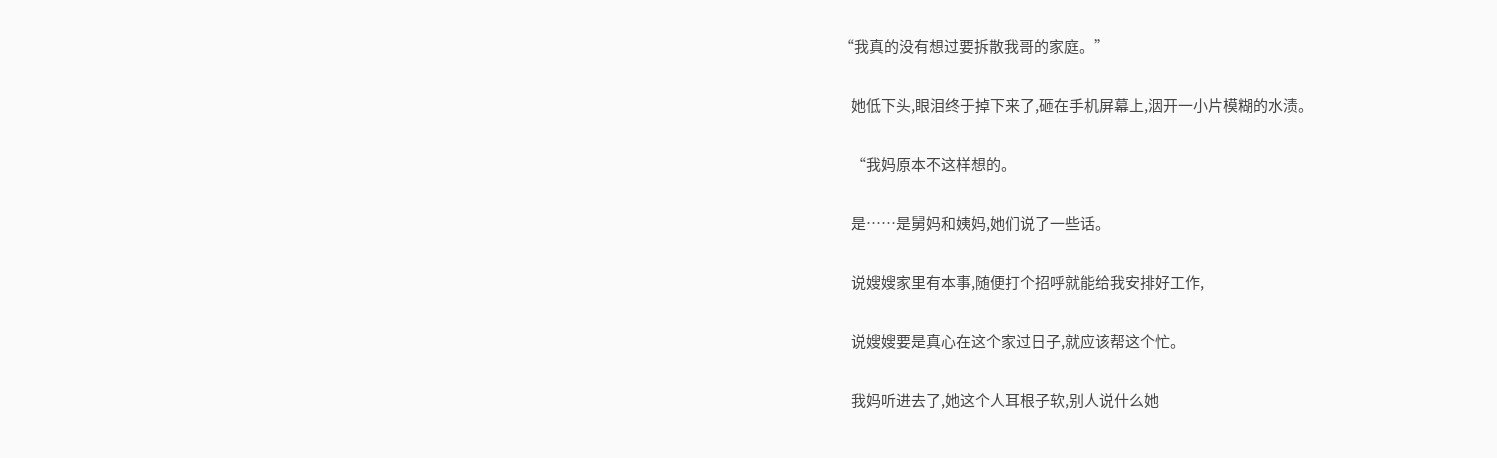“我真的没有想过要拆散我哥的家庭。”

    她低下头,眼泪终于掉下来了,砸在手机屏幕上,洇开一小片模糊的水渍。

    “我妈原本不这样想的。

    是……是舅妈和姨妈,她们说了一些话。

    说嫂嫂家里有本事,随便打个招呼就能给我安排好工作,

    说嫂嫂要是真心在这个家过日子,就应该帮这个忙。

    我妈听进去了,她这个人耳根子软,别人说什么她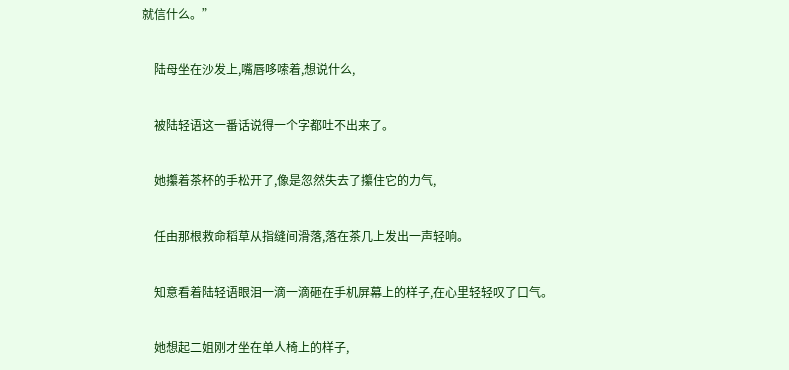就信什么。”

    陆母坐在沙发上,嘴唇哆嗦着,想说什么,

    被陆轻语这一番话说得一个字都吐不出来了。

    她攥着茶杯的手松开了,像是忽然失去了攥住它的力气,

    任由那根救命稻草从指缝间滑落,落在茶几上发出一声轻响。

    知意看着陆轻语眼泪一滴一滴砸在手机屏幕上的样子,在心里轻轻叹了口气。

    她想起二姐刚才坐在单人椅上的样子,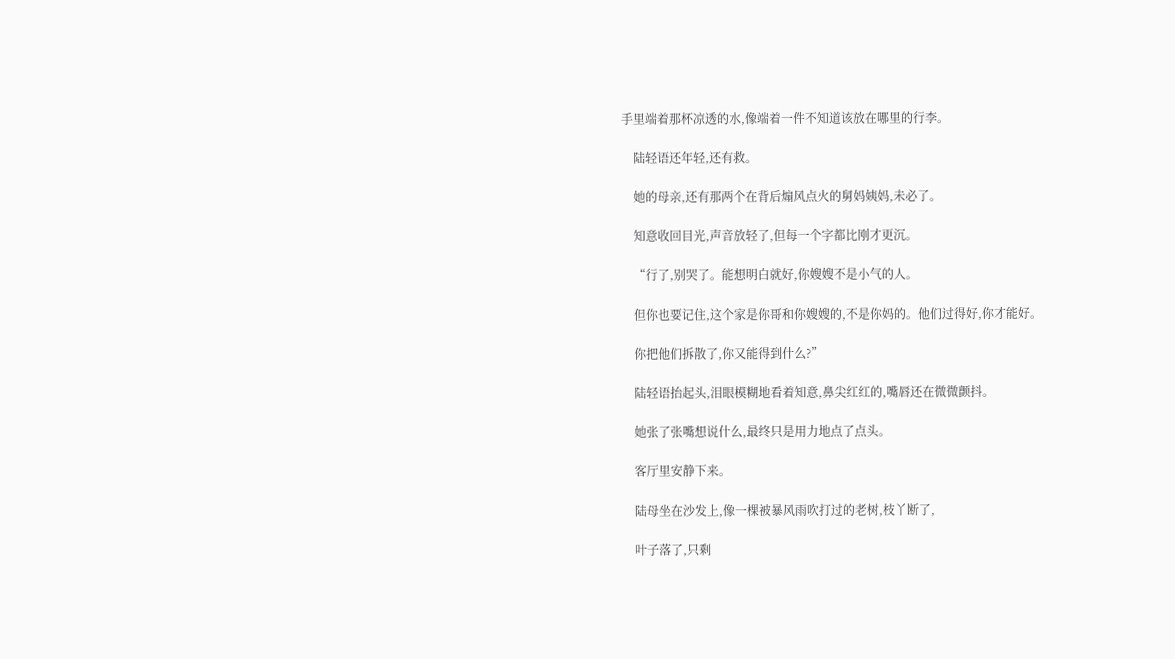手里端着那杯凉透的水,像端着一件不知道该放在哪里的行李。

    陆轻语还年轻,还有救。

    她的母亲,还有那两个在背后煽风点火的舅妈姨妈,未必了。

    知意收回目光,声音放轻了,但每一个字都比刚才更沉。

    “行了,别哭了。能想明白就好,你嫂嫂不是小气的人。

    但你也要记住,这个家是你哥和你嫂嫂的,不是你妈的。他们过得好,你才能好。

    你把他们拆散了,你又能得到什么?”

    陆轻语抬起头,泪眼模糊地看着知意,鼻尖红红的,嘴唇还在微微颤抖。

    她张了张嘴想说什么,最终只是用力地点了点头。

    客厅里安静下来。

    陆母坐在沙发上,像一棵被暴风雨吹打过的老树,枝丫断了,

    叶子落了,只剩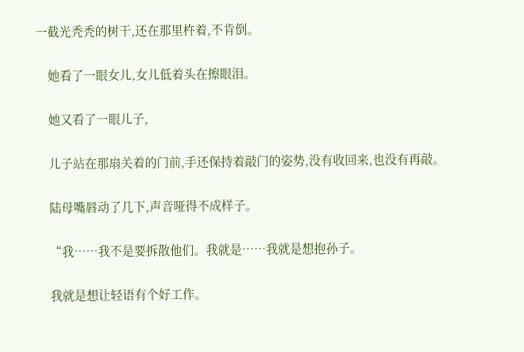一截光秃秃的树干,还在那里杵着,不肯倒。

    她看了一眼女儿,女儿低着头在擦眼泪。

    她又看了一眼儿子,

    儿子站在那扇关着的门前,手还保持着敲门的姿势,没有收回来,也没有再敲。

    陆母嘴唇动了几下,声音哑得不成样子。

    “我……我不是要拆散他们。我就是……我就是想抱孙子。

    我就是想让轻语有个好工作。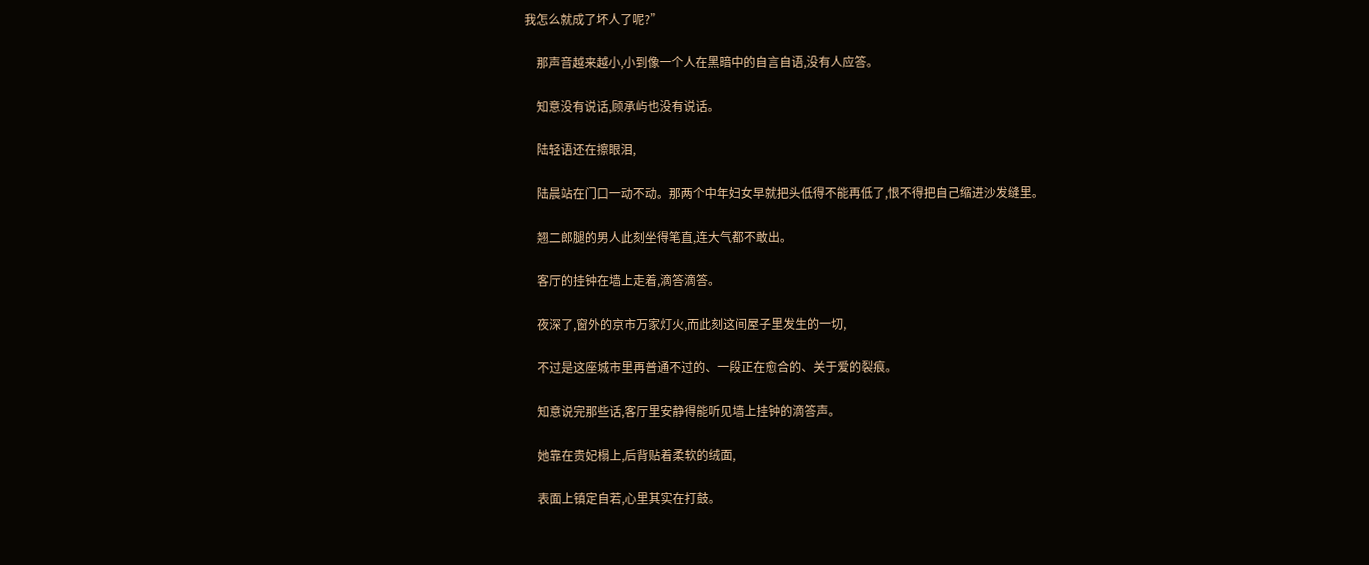我怎么就成了坏人了呢?”

    那声音越来越小,小到像一个人在黑暗中的自言自语,没有人应答。

    知意没有说话,顾承屿也没有说话。

    陆轻语还在擦眼泪,

    陆晨站在门口一动不动。那两个中年妇女早就把头低得不能再低了,恨不得把自己缩进沙发缝里。

    翘二郎腿的男人此刻坐得笔直,连大气都不敢出。

    客厅的挂钟在墙上走着,滴答滴答。

    夜深了,窗外的京市万家灯火,而此刻这间屋子里发生的一切,

    不过是这座城市里再普通不过的、一段正在愈合的、关于爱的裂痕。

    知意说完那些话,客厅里安静得能听见墙上挂钟的滴答声。

    她靠在贵妃榻上,后背贴着柔软的绒面,

    表面上镇定自若,心里其实在打鼓。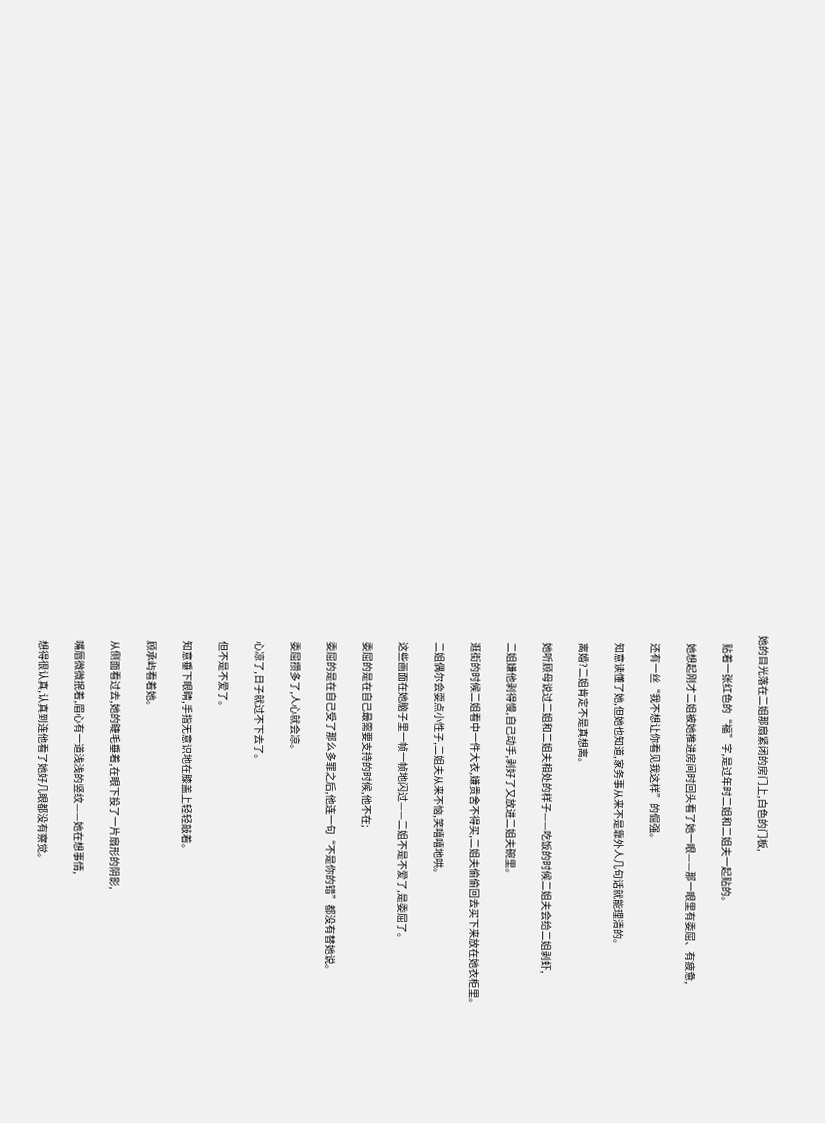她的目光落在二姐那扇紧闭的房门上,白色的门板,

    贴着一张红色的“福”字,是过年时二姐和二姐夫一起贴的。

    她想起刚才二姐被她推进房间时回头看了她一眼——那一眼里有委屈、有疲惫,

    还有一丝“我不想让你看见我这样”的倔强。

    知意读懂了她,但她也知道,家务事从来不是靠外人几句话就能理清的。

    离婚?二姐肯定不是真想离。

    她听顾母说过二姐和二姐夫相处的样子——吃饭的时候二姐夫会给二姐剥虾,

    二姐嫌他剥得慢,自己动手,剥好了又放进二姐夫碗里。

    逛街的时候二姐看中一件大衣,嫌贵舍不得买,二姐夫偷偷回去买下来放在她衣柜里。

    二姐偶尔会耍点小性子,二姐夫从来不恼,笑嘻嘻地哄。

    这些画面在她脑子里一帧一帧地闪过——二姐不是不爱了,是委屈了。

    委屈的是在自己最需要支持的时候,他不在;

    委屈的是在自己受了那么多罪之后,他连一句“不是你的错”都没有替她说。

    委屈攒多了,人心就会凉。

    心凉了,日子就过不下去了。

    但不是不爱了。

    知意垂下眼睛,手指无意识地在膝盖上轻轻敲着。

    顾承屿看着她。

    从侧面看过去,她的睫毛垂着,在眼下投了一片扇形的阴影,

    嘴唇微微抿着,眉心有一道浅浅的竖纹——她在想事情,

    想得很认真,认真到连他看了她好几眼都没有察觉。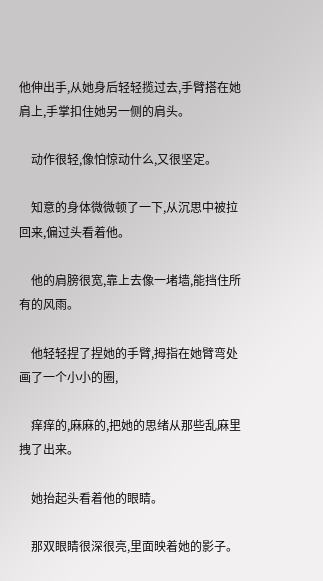他伸出手,从她身后轻轻揽过去,手臂搭在她肩上,手掌扣住她另一侧的肩头。

    动作很轻,像怕惊动什么,又很坚定。

    知意的身体微微顿了一下,从沉思中被拉回来,偏过头看着他。

    他的肩膀很宽,靠上去像一堵墙,能挡住所有的风雨。

    他轻轻捏了捏她的手臂,拇指在她臂弯处画了一个小小的圈,

    痒痒的,麻麻的,把她的思绪从那些乱麻里拽了出来。

    她抬起头看着他的眼睛。

    那双眼睛很深很亮,里面映着她的影子。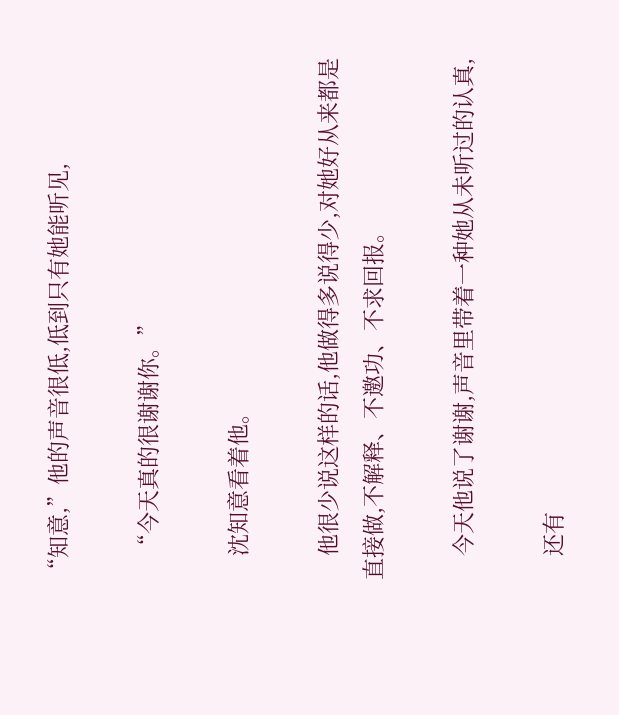“知意,”他的声音很低,低到只有她能听见,

    “今天真的很谢谢你。”

    沈知意看着他。

    他很少说这样的话,他做得多说得少,对她好从来都是直接做,不解释、不邀功、不求回报。

    今天他说了谢谢,声音里带着一种她从未听过的认真,

    还有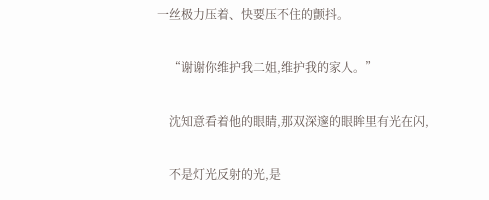一丝极力压着、快要压不住的颤抖。

    “谢谢你维护我二姐,维护我的家人。”

    沈知意看着他的眼睛,那双深邃的眼眸里有光在闪,

    不是灯光反射的光,是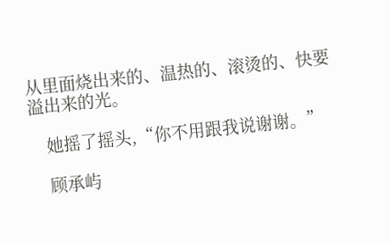从里面烧出来的、温热的、滚烫的、快要溢出来的光。

    她摇了摇头,“你不用跟我说谢谢。”

    顾承屿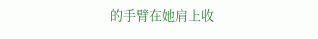的手臂在她肩上收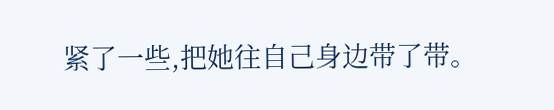紧了一些,把她往自己身边带了带。